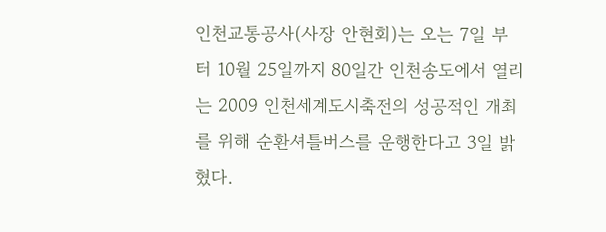인천교통공사(사장 안현회)는 오는 7일 부터 10월 25일까지 80일간 인천송도에서 열리는 2009 인천세계도시축전의 성공적인 개최를 위해 순환셔틀버스를 운행한다고 3일 밝혔다.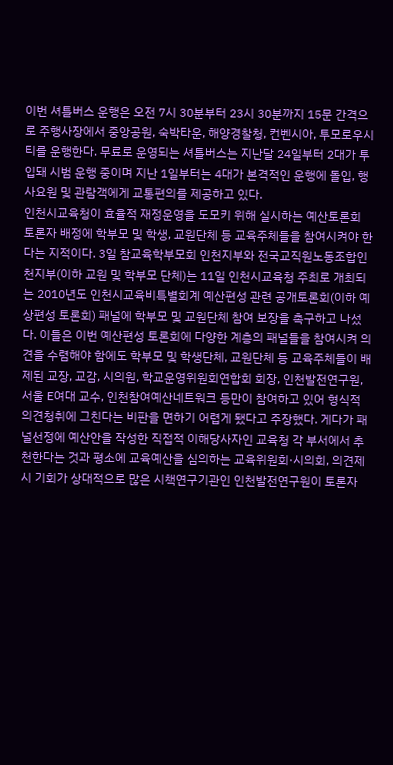이번 셔틀버스 운행은 오전 7시 30분부터 23시 30분까지 15문 간격으로 주행사장에서 중앙공원, 숙박타운, 해양경찰청, 컨벤시아, 투모로우시티를 운행한다. 무료로 운영되는 셔틀버스는 지난달 24일부터 2대가 투입돼 시범 운행 중이며 지난 1일부터는 4대가 본격적인 운행에 돌입, 행사요원 및 관람객에게 교통편의를 제공하고 있다.
인천시교육청이 효율적 재정운영을 도모키 위해 실시하는 예산토론회 토론자 배정에 학부모 및 학생, 교원단체 등 교육주체들을 참여시켜야 한다는 지적이다. 3일 참교육학부모회 인천지부와 전국교직원노동조합인천지부(이하 교원 및 학부모 단체)는 11일 인천시교육청 주최로 개최되는 2010년도 인천시교육비특별회계 예산편성 관련 공개토론회(이하 예상편성 토론회) 패널에 학부모 및 교원단체 참여 보장을 촉구하고 나섰다. 이들은 이번 예산편성 토론회에 다양한 계층의 패널들을 참여시켜 의견을 수렴해야 함에도 학부모 및 학생단체, 교원단체 등 교육주체들이 배제된 교장, 교감, 시의원, 학교운영위원회연합회 회장, 인천발전연구원, 서울 E여대 교수, 인천참여예산네트워크 등만이 참여하고 있어 형식적 의견청취에 그친다는 비판을 면하기 어렵게 됐다고 주장했다. 게다가 패널선정에 예산안을 작성한 직접적 이해당사자인 교육청 각 부서에서 추천한다는 것과 평소에 교육예산을 심의하는 교육위원회·시의회, 의견제시 기회가 상대적으로 많은 시책연구기관인 인천발전연구원이 토론자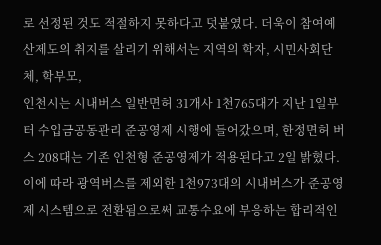로 선정된 것도 적절하지 못하다고 덧붙였다. 더욱이 참여예산제도의 취지를 살리기 위해서는 지역의 학자, 시민사회단체, 학부모,
인천시는 시내버스 일반면허 31개사 1천765대가 지난 1일부터 수입금공동관리 준공영제 시행에 들어갔으며, 한정면허 버스 208대는 기존 인천형 준공영제가 적용된다고 2일 밝혔다. 이에 따라 광역버스를 제외한 1천973대의 시내버스가 준공영제 시스템으로 전환됨으로써 교통수요에 부응하는 합리적인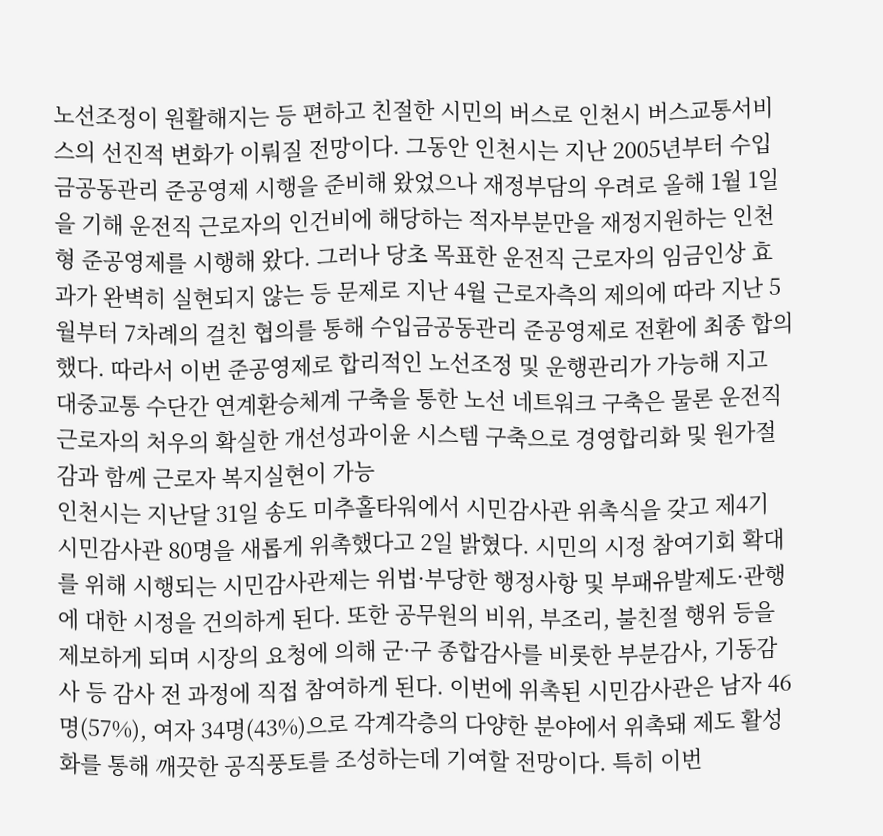노선조정이 원활해지는 등 편하고 친절한 시민의 버스로 인천시 버스교통서비스의 선진적 변화가 이뤄질 전망이다. 그동안 인천시는 지난 2005년부터 수입금공동관리 준공영제 시행을 준비해 왔었으나 재정부담의 우려로 올해 1월 1일을 기해 운전직 근로자의 인건비에 해당하는 적자부분만을 재정지원하는 인천형 준공영제를 시행해 왔다. 그러나 당초 목표한 운전직 근로자의 임금인상 효과가 완벽히 실현되지 않는 등 문제로 지난 4월 근로자측의 제의에 따라 지난 5월부터 7차례의 걸친 협의를 통해 수입금공동관리 준공영제로 전환에 최종 합의했다. 따라서 이번 준공영제로 합리적인 노선조정 및 운행관리가 가능해 지고 대중교통 수단간 연계환승체계 구축을 통한 노선 네트워크 구축은 물론 운전직 근로자의 처우의 확실한 개선성과이윤 시스템 구축으로 경영합리화 및 원가절감과 함께 근로자 복지실현이 가능
인천시는 지난달 31일 송도 미추홀타워에서 시민감사관 위촉식을 갖고 제4기 시민감사관 80명을 새롭게 위촉했다고 2일 밝혔다. 시민의 시정 참여기회 확대를 위해 시행되는 시민감사관제는 위법·부당한 행정사항 및 부패유발제도·관행에 대한 시정을 건의하게 된다. 또한 공무원의 비위, 부조리, 불친절 행위 등을 제보하게 되며 시장의 요청에 의해 군·구 종합감사를 비롯한 부분감사, 기동감사 등 감사 전 과정에 직접 참여하게 된다. 이번에 위촉된 시민감사관은 남자 46명(57%), 여자 34명(43%)으로 각계각층의 다양한 분야에서 위촉돼 제도 활성화를 통해 깨끗한 공직풍토를 조성하는데 기여할 전망이다. 특히 이번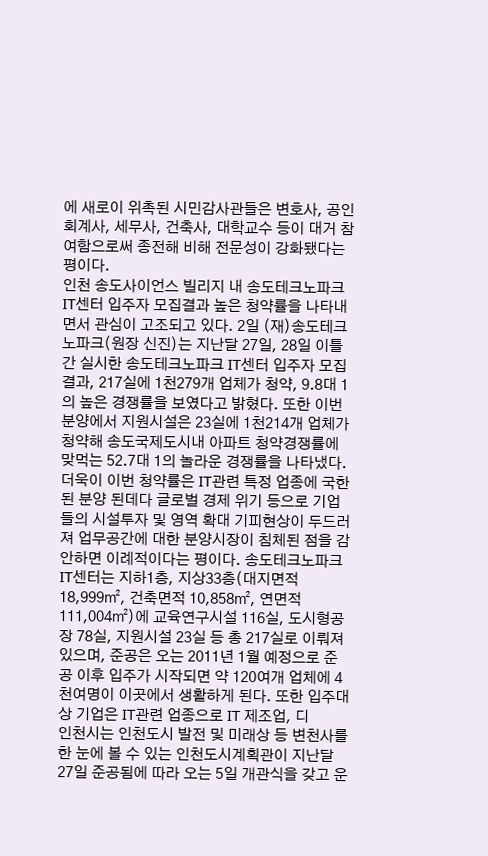에 새로이 위촉된 시민감사관들은 변호사, 공인회계사, 세무사, 건축사, 대학교수 등이 대거 참여함으로써 종전해 비해 전문성이 강화됐다는 평이다.
인천 송도사이언스 빌리지 내 송도테크노파크 IT센터 입주자 모집결과 높은 청약률을 나타내면서 관심이 고조되고 있다. 2일 (재)송도테크노파크(원장 신진)는 지난달 27일, 28일 이틀간 실시한 송도테크노파크 IT센터 입주자 모집 결과, 217실에 1천279개 업체가 청약, 9.8대 1의 높은 경쟁률을 보였다고 밝혔다. 또한 이번 분양에서 지원시설은 23실에 1천214개 업체가 청약해 송도국제도시내 아파트 청약경쟁률에 맞먹는 52.7대 1의 놀라운 경쟁률을 나타냈다. 더욱이 이번 청약률은 IT관련 특정 업종에 국한된 분양 된데다 글로벌 경제 위기 등으로 기업들의 시설투자 및 영역 확대 기피현상이 두드러져 업무공간에 대한 분양시장이 침체된 점을 감안하면 이례적이다는 평이다. 송도테크노파크 IT센터는 지하1층, 지상33층(대지면적 18,999㎡, 건축면적 10,858㎡, 연면적 111,004㎡)에 교육연구시설 116실, 도시형공장 78실, 지원시설 23실 등 총 217실로 이뤄져 있으며, 준공은 오는 2011년 1월 예정으로 준공 이후 입주가 시작되면 약 120여개 업체에 4천여명이 이곳에서 생활하게 된다. 또한 입주대상 기업은 IT관련 업종으로 IT 제조업, 디
인천시는 인천도시 발전 및 미래상 등 변천사를 한 눈에 볼 수 있는 인천도시계획관이 지난달 27일 준공됨에 따라 오는 5일 개관식을 갖고 운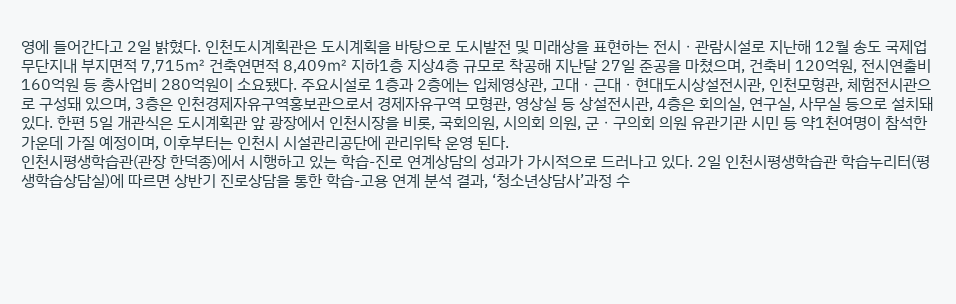영에 들어간다고 2일 밝혔다. 인천도시계획관은 도시계획을 바탕으로 도시발전 및 미래상을 표현하는 전시ㆍ관람시설로 지난해 12월 송도 국제업무단지내 부지면적 7,715㎡ 건축연면적 8,409㎡ 지하1층 지상4층 규모로 착공해 지난달 27일 준공을 마쳤으며, 건축비 120억원, 전시연출비 160억원 등 총사업비 280억원이 소요됐다. 주요시설로 1층과 2층에는 입체영상관, 고대ㆍ근대ㆍ현대도시상설전시관, 인천모형관, 체험전시관으로 구성돼 있으며, 3층은 인천경제자유구역홍보관으로서 경제자유구역 모형관, 영상실 등 상설전시관, 4층은 회의실, 연구실, 사무실 등으로 설치돼 있다. 한편 5일 개관식은 도시계획관 앞 광장에서 인천시장을 비롯, 국회의원, 시의회 의원, 군ㆍ구의회 의원 유관기관 시민 등 약1천여명이 참석한 가운데 가질 예정이며, 이후부터는 인천시 시설관리공단에 관리위탁 운영 된다.
인천시평생학습관(관장 한덕종)에서 시행하고 있는 학습-진로 연계상담의 성과가 가시적으로 드러나고 있다. 2일 인천시평생학습관 학습누리터(평생학습상담실)에 따르면 상반기 진로상담을 통한 학습-고용 연계 분석 결과, ‘청소년상담사’과정 수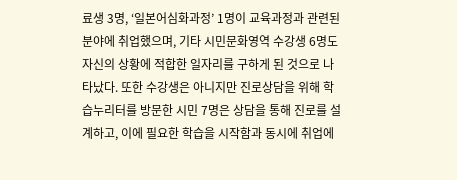료생 3명, ‘일본어심화과정’ 1명이 교육과정과 관련된 분야에 취업했으며, 기타 시민문화영역 수강생 6명도 자신의 상황에 적합한 일자리를 구하게 된 것으로 나타났다. 또한 수강생은 아니지만 진로상담을 위해 학습누리터를 방문한 시민 7명은 상담을 통해 진로를 설계하고, 이에 필요한 학습을 시작함과 동시에 취업에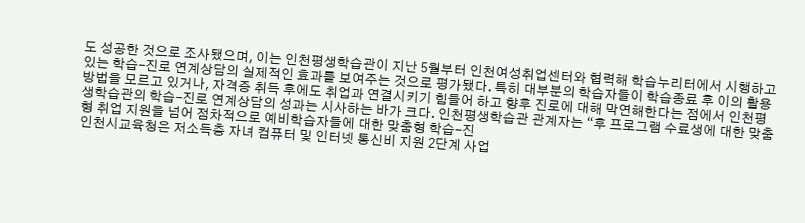도 성공한 것으로 조사됐으며, 이는 인천평생학습관이 지난 5월부터 인천여성취업센터와 협력해 학습누리터에서 시행하고 있는 학습-진로 연계상담의 실제적인 효과를 보여주는 것으로 평가됐다. 특히 대부분의 학습자들이 학습종료 후 이의 활용방법을 모르고 있거나, 자격증 취득 후에도 취업과 연결시키기 힘들어 하고 향후 진로에 대해 막연해한다는 점에서 인천평생학습관의 학습-진로 연계상담의 성과는 시사하는 바가 크다. 인천평생학습관 관계자는 “후 프로그램 수료생에 대한 맞춤형 취업 지원을 넘어 점차적으로 예비학습자들에 대한 맞춤형 학습-진
인천시교육청은 저소득층 자녀 컴퓨터 및 인터넷 통신비 지원 2단계 사업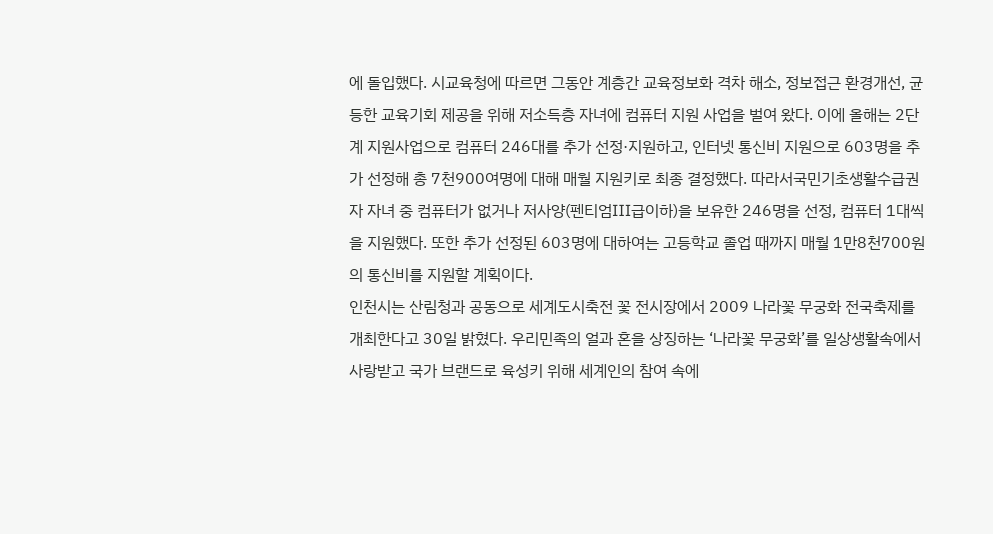에 돌입했다. 시교육청에 따르면 그동안 계층간 교육정보화 격차 해소, 정보접근 환경개선, 균등한 교육기회 제공을 위해 저소득층 자녀에 컴퓨터 지원 사업을 벌여 왔다. 이에 올해는 2단계 지원사업으로 컴퓨터 246대를 추가 선정·지원하고, 인터넷 통신비 지원으로 603명을 추가 선정해 총 7천900여명에 대해 매월 지원키로 최종 결정했다. 따라서국민기초생활수급권자 자녀 중 컴퓨터가 없거나 저사양(펜티엄Ⅲ급이하)을 보유한 246명을 선정, 컴퓨터 1대씩을 지원했다. 또한 추가 선정된 603명에 대하여는 고등학교 졸업 때까지 매월 1만8천700원의 통신비를 지원할 계획이다.
인천시는 산림청과 공동으로 세계도시축전 꽃 전시장에서 2009 나라꽃 무궁화 전국축제를 개최한다고 30일 밝혔다. 우리민족의 얼과 혼을 상징하는 ‘나라꽃 무궁화’를 일상생활속에서 사랑받고 국가 브랜드로 육성키 위해 세계인의 참여 속에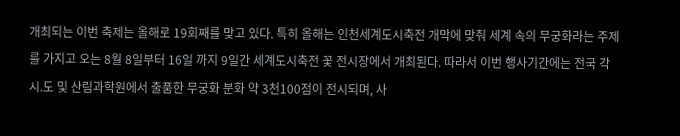개최되는 이번 축제는 올해로 19회째를 맞고 있다. 특히 올해는 인천세계도시축전 개막에 맞춰 세계 속의 무궁화라는 주제를 가지고 오는 8월 8일부터 16일 까지 9일간 세계도시축전 꽃 전시장에서 개최된다. 따라서 이번 행사기간에는 전국 각 시.도 및 산림과학원에서 출품한 무궁화 분화 약 3천100점이 전시되며, 사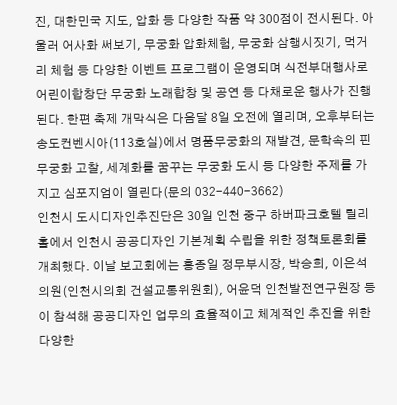진, 대한민국 지도, 압화 등 다양한 작품 약 300점이 전시된다. 아울러 어사화 써보기, 무궁화 압화체험, 무궁화 삼행시짓기, 먹거리 체험 등 다양한 이벤트 프로그램이 운영되며 식전부대행사로 어린이합창단 무궁화 노래합창 및 공연 등 다채로운 행사가 진행 된다. 한편 축제 개막식은 다음달 8일 오전에 열리며, 오후부터는 송도컨벤시아(113호실)에서 명품무궁화의 재발견, 문학속의 핀 무궁화 고찰, 세계화를 꿈꾸는 무궁화 도시 등 다양한 주제를 가지고 심포지엄이 열린다(문의 032-440-3662)
인천시 도시디자인추진단은 30일 인천 중구 하버파크호텔 릴리홀에서 인천시 공공디자인 기본계획 수립을 위한 정책토론회를 개최했다. 이날 보고회에는 홍종일 정무부시장, 박승희, 이은석 의원(인천시의회 건설교통위원회), 어윤덕 인천발전연구원장 등이 참석해 공공디자인 업무의 효율적이고 체계적인 추진을 위한 다양한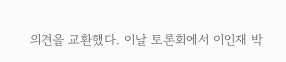의견을 교환했다. 이날 토론회에서 이인재 박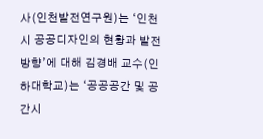사(인천발전연구원)는 ‘인천시 공공디자인의 현황과 발전방향’에 대해 김경배 교수(인하대학교)는 ‘공공공간 및 공간시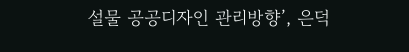설물 공공디자인 관리방향’, 은덕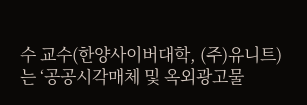수 교수(한양사이버대학, (주)유니트)는 ‘공공시각매체 및 옥외광고물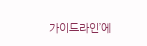가이드라인’에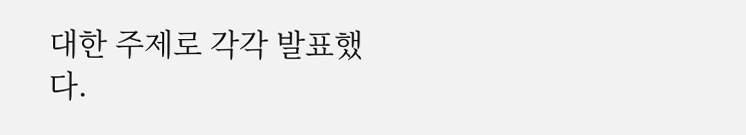대한 주제로 각각 발표했다.